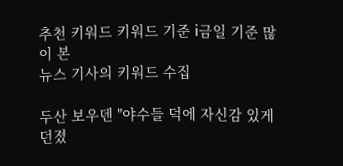추천 키워드 키워드 기준 i금일 기준 많이 본
뉴스 기사의 키워드 수집

두산 보우덴 "야수들 덕에 자신감 있게 던졌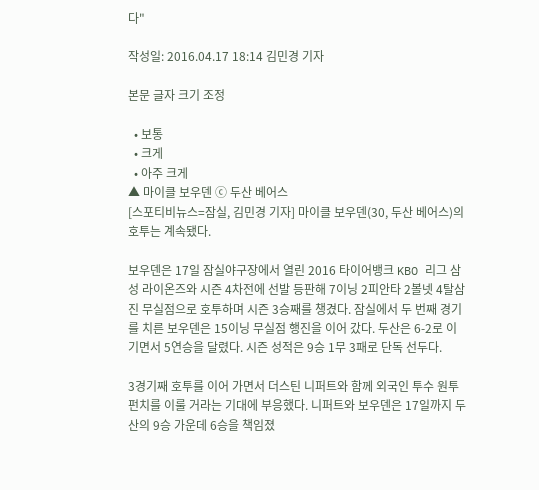다"

작성일: 2016.04.17 18:14 김민경 기자

본문 글자 크기 조정

  • 보통
  • 크게
  • 아주 크게
▲ 마이클 보우덴 ⓒ 두산 베어스
[스포티비뉴스=잠실, 김민경 기자] 마이클 보우덴(30, 두산 베어스)의 호투는 계속됐다.

보우덴은 17일 잠실야구장에서 열린 2016 타이어뱅크 KBO 리그 삼성 라이온즈와 시즌 4차전에 선발 등판해 7이닝 2피안타 2볼넷 4탈삼진 무실점으로 호투하며 시즌 3승째를 챙겼다. 잠실에서 두 번째 경기를 치른 보우덴은 15이닝 무실점 행진을 이어 갔다. 두산은 6-2로 이기면서 5연승을 달렸다. 시즌 성적은 9승 1무 3패로 단독 선두다.

3경기째 호투를 이어 가면서 더스틴 니퍼트와 함께 외국인 투수 원투펀치를 이룰 거라는 기대에 부응했다. 니퍼트와 보우덴은 17일까지 두산의 9승 가운데 6승을 책임졌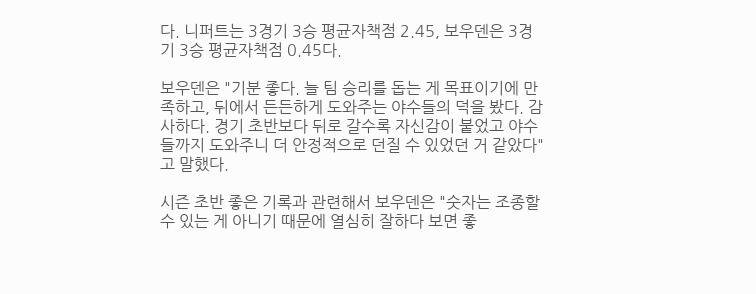다. 니퍼트는 3경기 3승 평균자책점 2.45, 보우덴은 3경기 3승 평균자책점 0.45다.

보우덴은 "기분 좋다. 늘 팀 승리를 돕는 게 목표이기에 만족하고, 뒤에서 든든하게 도와주는 야수들의 덕을 봤다. 감사하다. 경기 초반보다 뒤로 갈수록 자신감이 붙었고 야수들까지 도와주니 더 안정적으로 던질 수 있었던 거 같았다"고 말했다.

시즌 초반 좋은 기록과 관련해서 보우덴은 "숫자는 조종할 수 있는 게 아니기 때문에 열심히 잘하다 보면 좋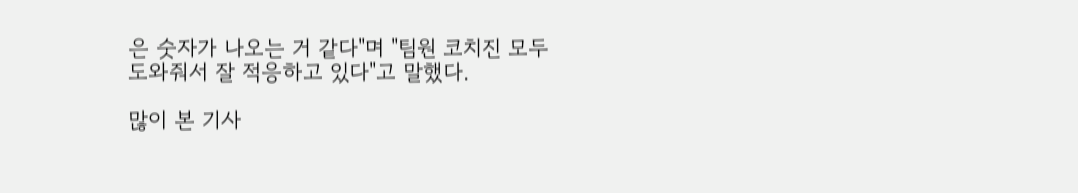은 숫자가 나오는 거 같다"며 "팀원 코치진 모두 도와줘서 잘 적응하고 있다"고 말했다.

많이 본 기사